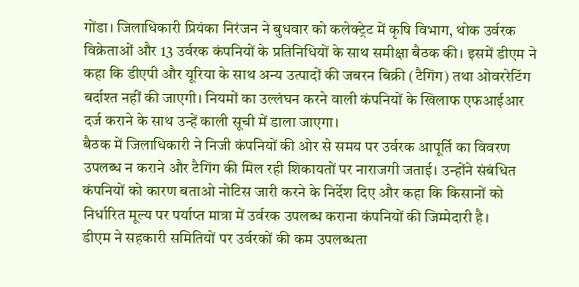गोंडा। जिलाधिकारी प्रियंका निरंजन ने बुधवार को कलेक्ट्रेट में कृषि विभाग, थोक उर्वरक विक्रेताओं और 13 उर्वरक कंपनियों के प्रतिनिधियों के साथ समीक्षा बैठक की। इसमें डीएम ने कहा कि डीएपी और यूरिया के साथ अन्य उत्पादों की जबरन बिक्री (टैगिंग) तथा ओवररेटिंग बर्दाश्त नहीं की जाएगी। नियमों का उल्लंघन करने वाली कंपनियों के खिलाफ एफआईआर दर्ज कराने के साथ उन्हें काली सूची में डाला जाएगा।
बैठक में जिलाधिकारी ने निजी कंपनियों की ओर से समय पर उर्वरक आपूर्ति का विवरण उपलब्ध न कराने और टैगिंग की मिल रही शिकायतों पर नाराजगी जताई। उन्होंने संबंधित कंपनियों को कारण बताओ नोटिस जारी करने के निर्देश दिए और कहा कि किसानों को निर्धारित मूल्य पर पर्याप्त मात्रा में उर्वरक उपलब्ध कराना कंपनियों की जिम्मेदारी है।
डीएम ने सहकारी समितियों पर उर्वरकों की कम उपलब्धता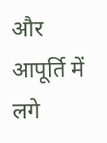और आपूर्ति में लगे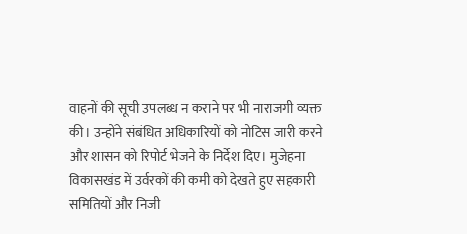वाहनों की सूची उपलब्ध न कराने पर भी नाराजगी व्यक्त की। उन्होंने संबंधित अधिकारियों को नोटिस जारी करने और शासन को रिपोर्ट भेजने के निर्देश दिए। मुजेहना विकासखंड में उर्वरकों की कमी को देखते हुए सहकारी समितियों और निजी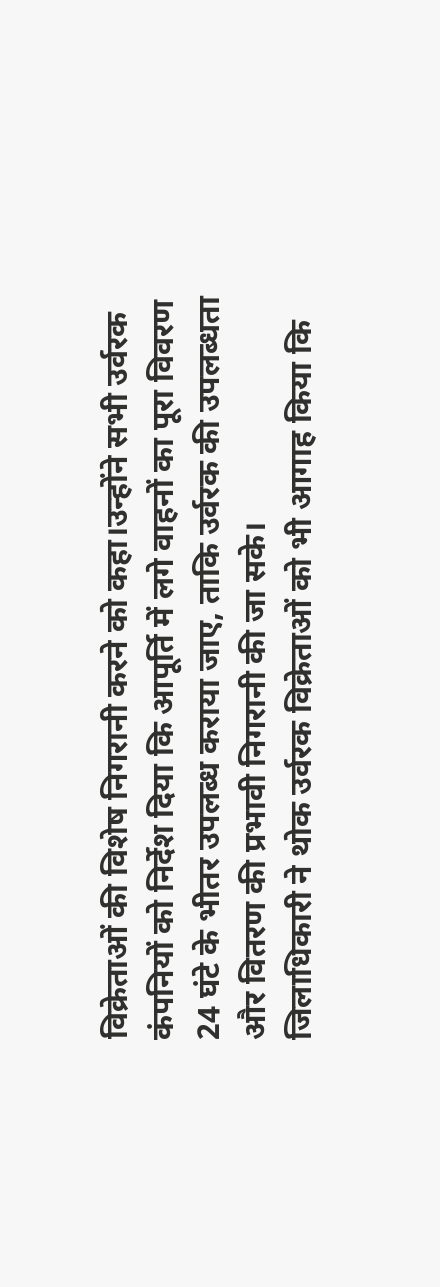विक्रेताओं की विशेष निगरानी करने को कहा।उन्होंने सभी उर्वरक कंपनियों को निर्देश दिया कि आपूर्ति में लगे वाहनों का पूरा विवरण 24 घंटे के भीतर उपलब्ध कराया जाए, ताकि उर्वरक की उपलब्धता और वितरण की प्रभावी निगरानी की जा सके।
जिलाधिकारी ने थोक उर्वरक विक्रेताओं को भी आगाह किया कि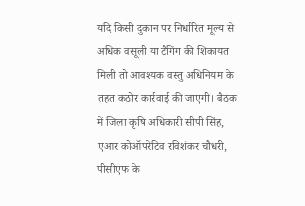यदि किसी दुकान पर निर्धारित मूल्य से अधिक वसूली या टैगिंग की शिकायत मिली तो आवश्यक वस्तु अधिनियम के तहत कठोर कार्रवाई की जाएगी। बैठक में जिला कृषि अधिकारी सीपी सिंह, एआर कोऑपरेटिव रविशंकर चौधरी, पीसीएफ के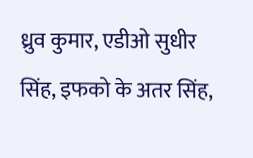ध्रुव कुमार, एडीओ सुधीर सिंह, इफको के अतर सिंह,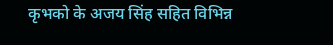कृभको के अजय सिंह सहित विभिन्न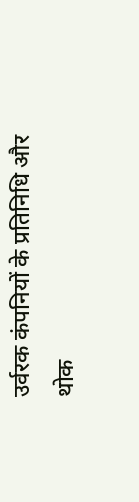उर्वरक कंपनियों के प्रतिनिधि और थोक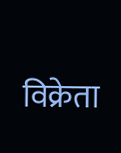विक्रेता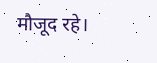मौजूद रहे।